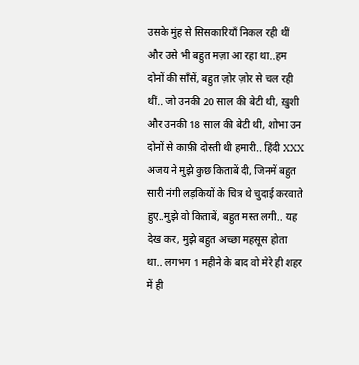उसके मुंह से सिसकारियाँ निकल रही थीं और उसे भी बहुत मज़ा आ रहा था..हम दोनों की साँसें, बहुत ज़ोर ज़ोर से चल रही थीं.. जो उनकी 20 साल की बेटी थी, ख़ुशी और उनकी 18 साल की बेटी थी, शोभा उन दोनों से काफ़ी दोस्ती थी हमारी.. हिंदी XXX अजय ने मुझे कुछ किताबें दी, जिनमें बहुत सारी नंगी लड़कियों के चित्र थे चुदाई करवाते हुए..मुझे वो किताबें, बहुत मस्त लगी.. यह देख कर, मुझे बहुत अच्छा महसूस होता था.. लगभग 1 महीने के बाद वो मेरे ही शहर में ही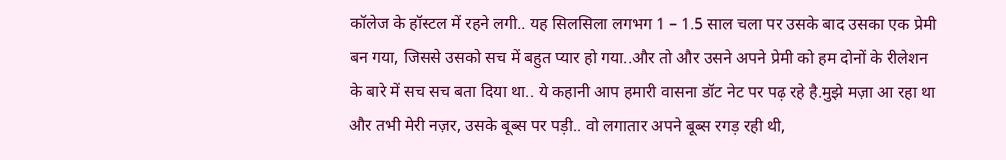कॉलेज के हॉस्टल में रहने लगी.. यह सिलसिला लगभग 1 – 1.5 साल चला पर उसके बाद उसका एक प्रेमी बन गया, जिससे उसको सच में बहुत प्यार हो गया..और तो और उसने अपने प्रेमी को हम दोनों के रीलेशन के बारे में सच सच बता दिया था.. ये कहानी आप हमारी वासना डॉट नेट पर पढ़ रहे है.मुझे मज़ा आ रहा था और तभी मेरी नज़र, उसके बूब्स पर पड़ी.. वो लगातार अपने बूब्स रगड़ रही थी,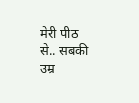मेरी पीठ से.. सबकी उम्र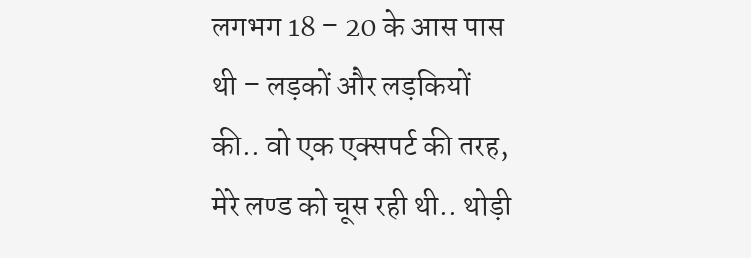लगभग 18 – 20 के आस पास थी – लड़कों और लड़कियों की.. वो एक एक्सपर्ट की तरह, मेरे लण्ड को चूस रही थी.. थोड़ी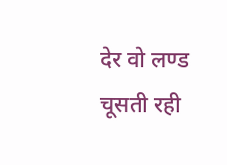देर वो लण्ड चूसती रही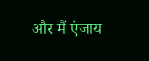और मैं एंजाय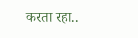करता रहा..